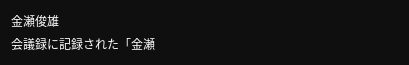金瀬俊雄
会議録に記録された「金瀬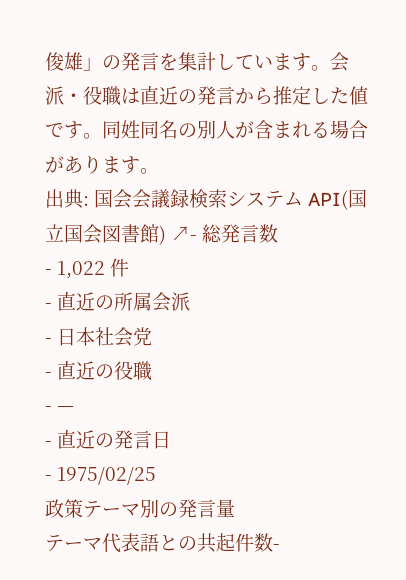俊雄」の発言を集計しています。会派・役職は直近の発言から推定した値です。同姓同名の別人が含まれる場合があります。
出典: 国会会議録検索システム API(国立国会図書館) ↗- 総発言数
- 1,022 件
- 直近の所属会派
- 日本社会党
- 直近の役職
- —
- 直近の発言日
- 1975/02/25
政策テーマ別の発言量
テーマ代表語との共起件数-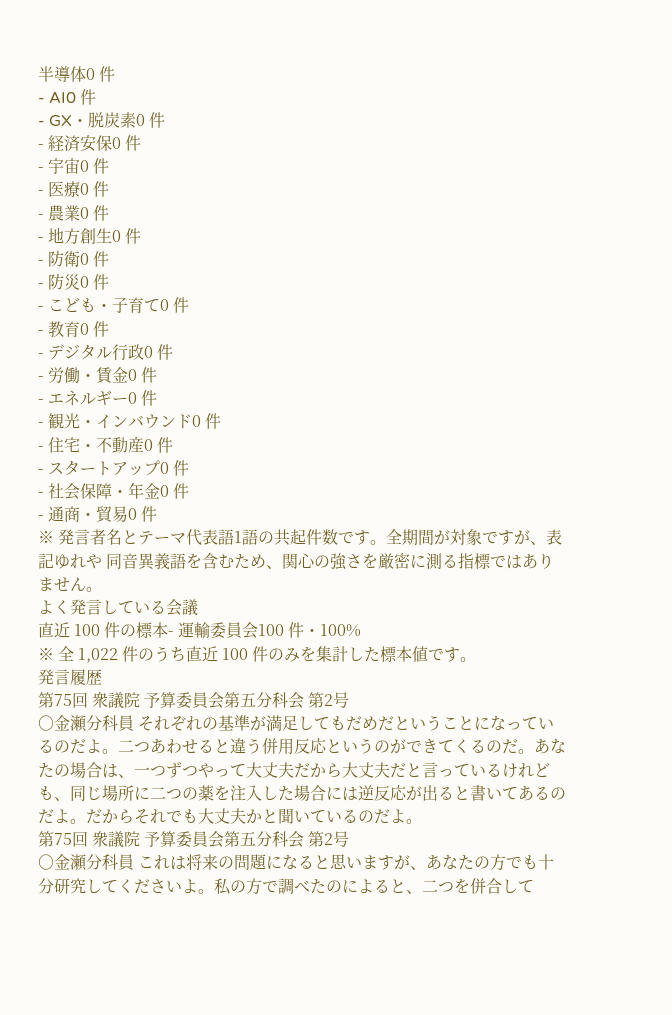半導体0 件
- AI0 件
- GX・脱炭素0 件
- 経済安保0 件
- 宇宙0 件
- 医療0 件
- 農業0 件
- 地方創生0 件
- 防衛0 件
- 防災0 件
- こども・子育て0 件
- 教育0 件
- デジタル行政0 件
- 労働・賃金0 件
- エネルギー0 件
- 観光・インバウンド0 件
- 住宅・不動産0 件
- スタートアップ0 件
- 社会保障・年金0 件
- 通商・貿易0 件
※ 発言者名とテーマ代表語1語の共起件数です。全期間が対象ですが、表記ゆれや 同音異義語を含むため、関心の強さを厳密に測る指標ではありません。
よく発言している会議
直近 100 件の標本- 運輸委員会100 件・100%
※ 全 1,022 件のうち直近 100 件のみを集計した標本値です。
発言履歴
第75回 衆議院 予算委員会第五分科会 第2号
○金瀬分科員 それぞれの基準が満足してもだめだということになっているのだよ。二つあわせると違う併用反応というのができてくるのだ。あなたの場合は、一つずつやって大丈夫だから大丈夫だと言っているけれども、同じ場所に二つの薬を注入した場合には逆反応が出ると書いてあるのだよ。だからそれでも大丈夫かと聞いているのだよ。
第75回 衆議院 予算委員会第五分科会 第2号
○金瀬分科員 これは将来の問題になると思いますが、あなたの方でも十分研究してくださいよ。私の方で調べたのによると、二つを併合して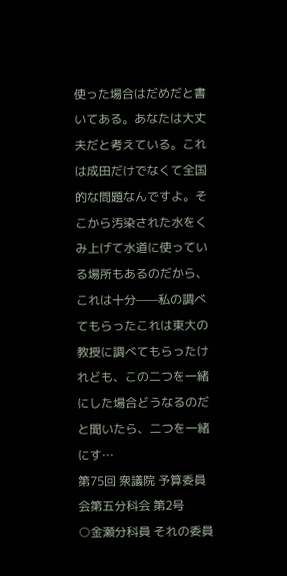使った場合はだめだと書いてある。あなたは大丈夫だと考えている。これは成田だけでなくて全国的な問題なんですよ。そこから汚染された水をくみ上げて水道に使っている場所もあるのだから、これは十分——私の調べてもらったこれは東大の教授に調べてもらったけれども、この二つを一緒にした場合どうなるのだと聞いたら、二つを一緒にす…
第75回 衆議院 予算委員会第五分科会 第2号
○金瀬分科員 それの委員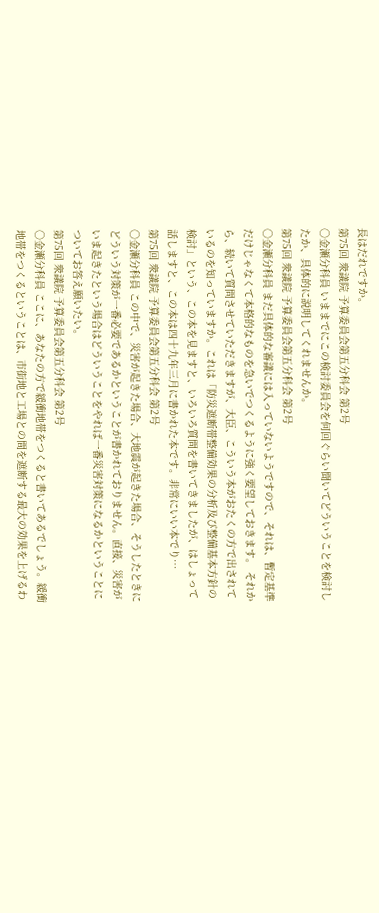長はだれですか。
第75回 衆議院 予算委員会第五分科会 第2号
○金瀬分科員 いままでにこの検討委員会を何回ぐらい聞いてどういうことを検討したか、具体的に説明してくれませんか。
第75回 衆議院 予算委員会第五分科会 第2号
○金瀬分科員 まだ具体的な審議には入っていないようですので、それは、暫定基準だけじゃなくて本格的なものを急いでつくるように強く要望しておきます。 それから、続いて質問させていただきますが、大臣、こういう本がおたくの方で出されているのを知っていますか。これは「防災遮断帯整備効果の分析及び整備基本方針の検討」という、この本を見ますと、いろいろ質問を書いてきましたが、はしょって話しますと、この本は四十九年三月に書かれた本です。非常にいい本でり…
第75回 衆議院 予算委員会第五分科会 第2号
○金瀬分科員 この中で、災害が起きた場合、大地震が起きた場合、そうしたときにどういう対策が一番必要であるかということが書かれておりません。直接、災害がいま起きたという場合はどういうことをやれば一番災害対策になるかということについてお答え願いたい。
第75回 衆議院 予算委員会第五分科会 第2号
○金瀬分科員 ここに、あなたの方で緩衝地帯をつくると書いてあるでしょう。緩衝地帯をつくるということは、市街地と工場との間を遮断する最大の効果を上げるわ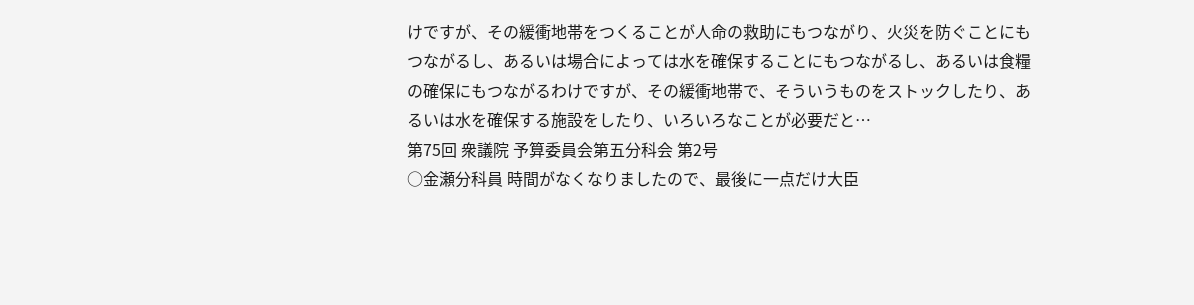けですが、その緩衝地帯をつくることが人命の救助にもつながり、火災を防ぐことにもつながるし、あるいは場合によっては水を確保することにもつながるし、あるいは食糧の確保にもつながるわけですが、その緩衝地帯で、そういうものをストックしたり、あるいは水を確保する施設をしたり、いろいろなことが必要だと…
第75回 衆議院 予算委員会第五分科会 第2号
○金瀬分科員 時間がなくなりましたので、最後に一点だけ大臣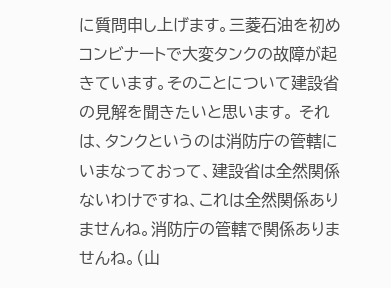に質問申し上げます。三菱石油を初めコンビナートで大変タンクの故障が起きています。そのことについて建設省の見解を聞きたいと思います。 それは、タンクというのは消防庁の管轄にいまなっておって、建設省は全然関係ないわけですね、これは全然関係ありませんね。消防庁の管轄で関係ありませんね。(山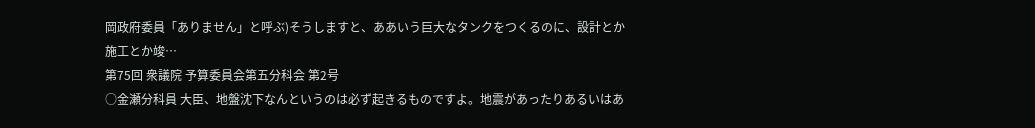岡政府委員「ありません」と呼ぶ)そうしますと、ああいう巨大なタンクをつくるのに、設計とか施工とか竣…
第75回 衆議院 予算委員会第五分科会 第2号
○金瀬分科員 大臣、地盤沈下なんというのは必ず起きるものですよ。地震があったりあるいはあ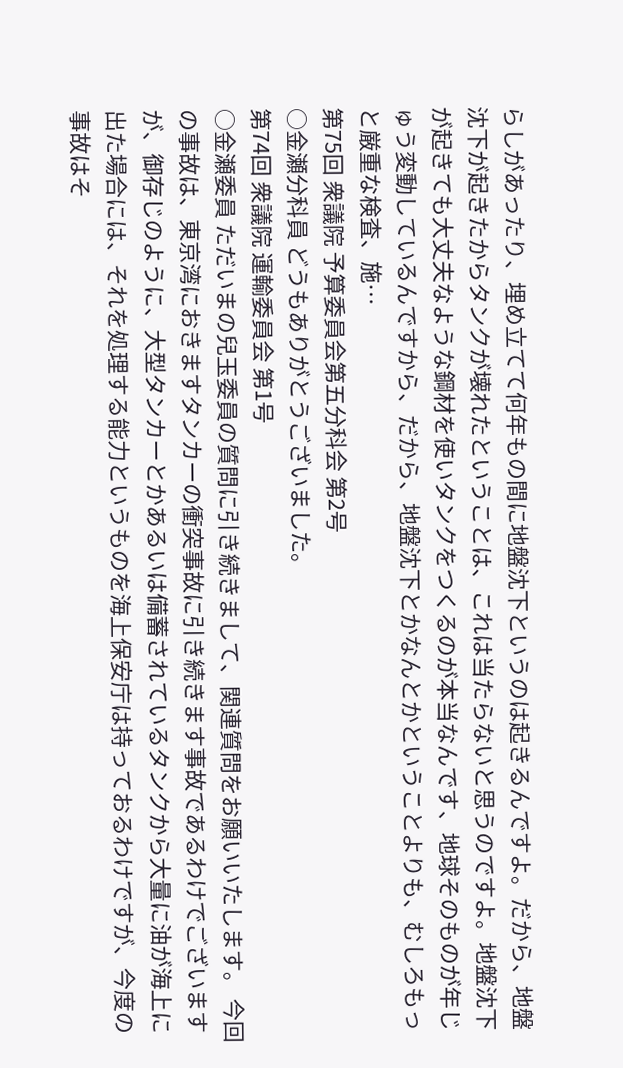らしがあったり、埋め立てて何年もの間に地盤沈下というのは起きるんですよ。だから、地盤沈下が起きたからタンクが壊れたということは、これは当たらないと思うのですよ。地盤沈下が起きても大丈夫なような鋼材を使いタンクをつくるのが本当なんです、地球そのものが年じゅう変動しているんですから、だから、地盤沈下とかなんとかということよりも、むしろもっと厳重な検査、施…
第75回 衆議院 予算委員会第五分科会 第2号
○金瀬分科員 どうもありがとうございました。
第74回 衆議院 運輸委員会 第1号
○金瀬委員 ただいまの兒玉委員の質問に引き続きまして、関連質問をお願いいたします。 今回の事故は、東京湾におきますタンカーの衝突事故に引き続きます事故であるわけでございますが、御存じのように、大型タンカーとかあるいは備蓄されているタンクから大量に油が海上に出た場合には、それを処理する能力というものを海上保安庁は持っておるわけですが、今度の事故はそ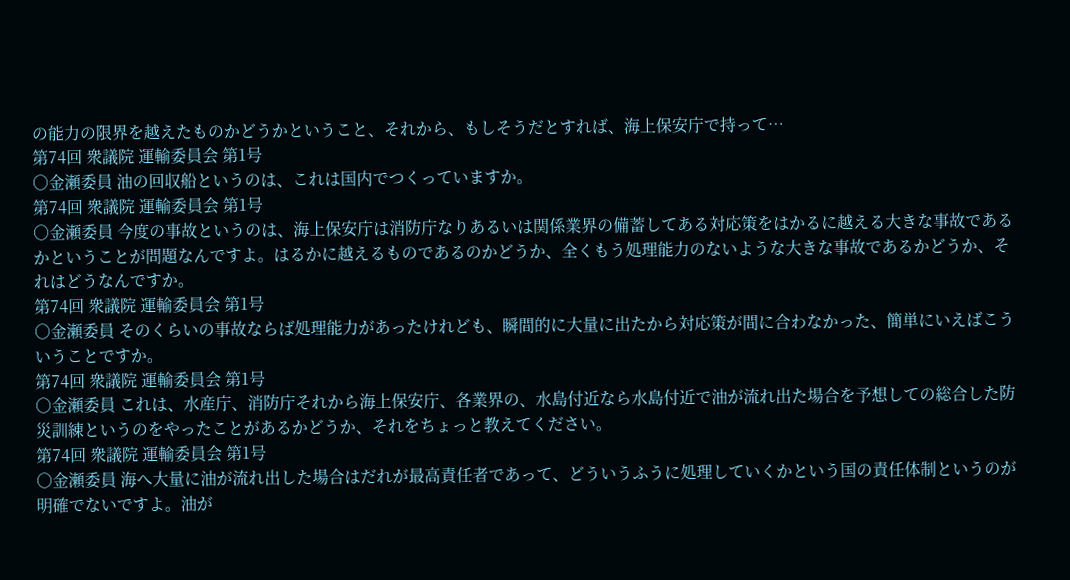の能力の限界を越えたものかどうかということ、それから、もしそうだとすれば、海上保安庁で持って…
第74回 衆議院 運輸委員会 第1号
○金瀬委員 油の回収船というのは、これは国内でつくっていますか。
第74回 衆議院 運輸委員会 第1号
○金瀬委員 今度の事故というのは、海上保安庁は消防庁なりあるいは関係業界の備蓄してある対応策をはかるに越える大きな事故であるかということが問題なんですよ。はるかに越えるものであるのかどうか、全くもう処理能力のないような大きな事故であるかどうか、それはどうなんですか。
第74回 衆議院 運輸委員会 第1号
○金瀬委員 そのくらいの事故ならば処理能力があったけれども、瞬間的に大量に出たから対応策が間に合わなかった、簡単にいえばこういうことですか。
第74回 衆議院 運輸委員会 第1号
○金瀬委員 これは、水産庁、消防庁それから海上保安庁、各業界の、水島付近なら水島付近で油が流れ出た場合を予想しての総合した防災訓練というのをやったことがあるかどうか、それをちょっと教えてください。
第74回 衆議院 運輸委員会 第1号
○金瀬委員 海へ大量に油が流れ出した場合はだれが最高責任者であって、どういうふうに処理していくかという国の責任体制というのが明確でないですよ。油が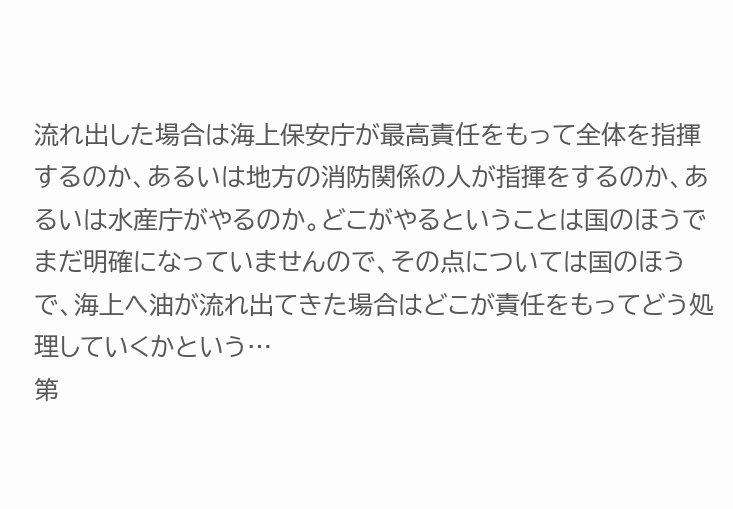流れ出した場合は海上保安庁が最高責任をもって全体を指揮するのか、あるいは地方の消防関係の人が指揮をするのか、あるいは水産庁がやるのか。どこがやるということは国のほうでまだ明確になっていませんので、その点については国のほうで、海上へ油が流れ出てきた場合はどこが責任をもってどう処理していくかという…
第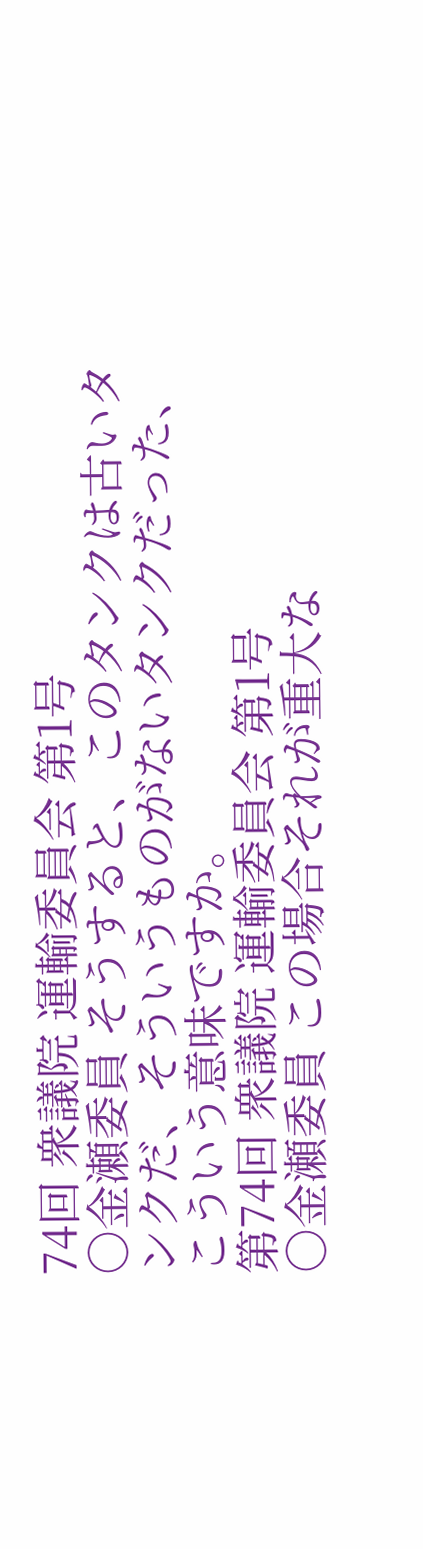74回 衆議院 運輸委員会 第1号
○金瀬委員 そうすると、このタンクは古いタンクだ、そういうものがないタンクだった、こういう意味ですか。
第74回 衆議院 運輸委員会 第1号
○金瀬委員 この場合それが重大な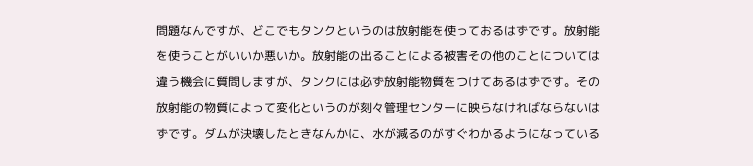問題なんですが、どこでもタンクというのは放射能を使っておるはずです。放射能を使うことがいいか悪いか。放射能の出ることによる被害その他のことについては違う機会に質問しますが、タンクには必ず放射能物質をつけてあるはずです。その放射能の物質によって変化というのが刻々管理センターに映らなければならないはずです。ダムが決壊したときなんかに、水が減るのがすぐわかるようになっている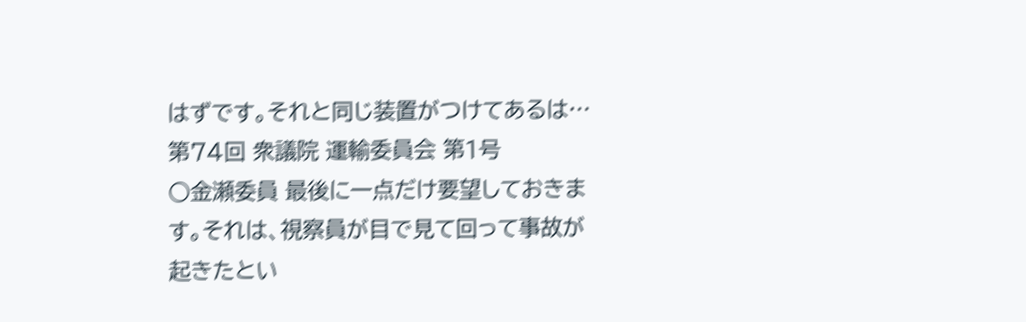はずです。それと同じ装置がつけてあるは…
第74回 衆議院 運輸委員会 第1号
○金瀬委員 最後に一点だけ要望しておきます。それは、視察員が目で見て回って事故が起きたとい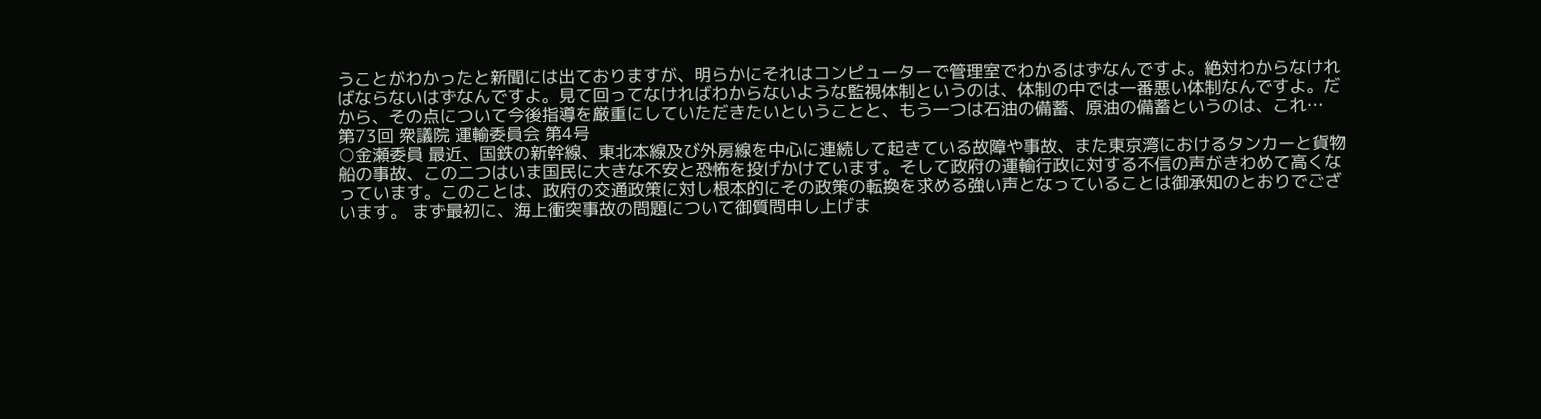うことがわかったと新聞には出ておりますが、明らかにそれはコンピューターで管理室でわかるはずなんですよ。絶対わからなければならないはずなんですよ。見て回ってなければわからないような監視体制というのは、体制の中では一番悪い体制なんですよ。だから、その点について今後指導を厳重にしていただきたいということと、もう一つは石油の備蓄、原油の備蓄というのは、これ…
第73回 衆議院 運輸委員会 第4号
○金瀬委員 最近、国鉄の新幹線、東北本線及び外房線を中心に連続して起きている故障や事故、また東京湾におけるタンカーと貨物船の事故、この二つはいま国民に大きな不安と恐怖を投げかけています。そして政府の運輸行政に対する不信の声がきわめて高くなっています。このことは、政府の交通政策に対し根本的にその政策の転換を求める強い声となっていることは御承知のとおりでございます。 まず最初に、海上衝突事故の問題について御質問申し上げま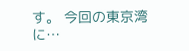す。 今回の東京湾に…